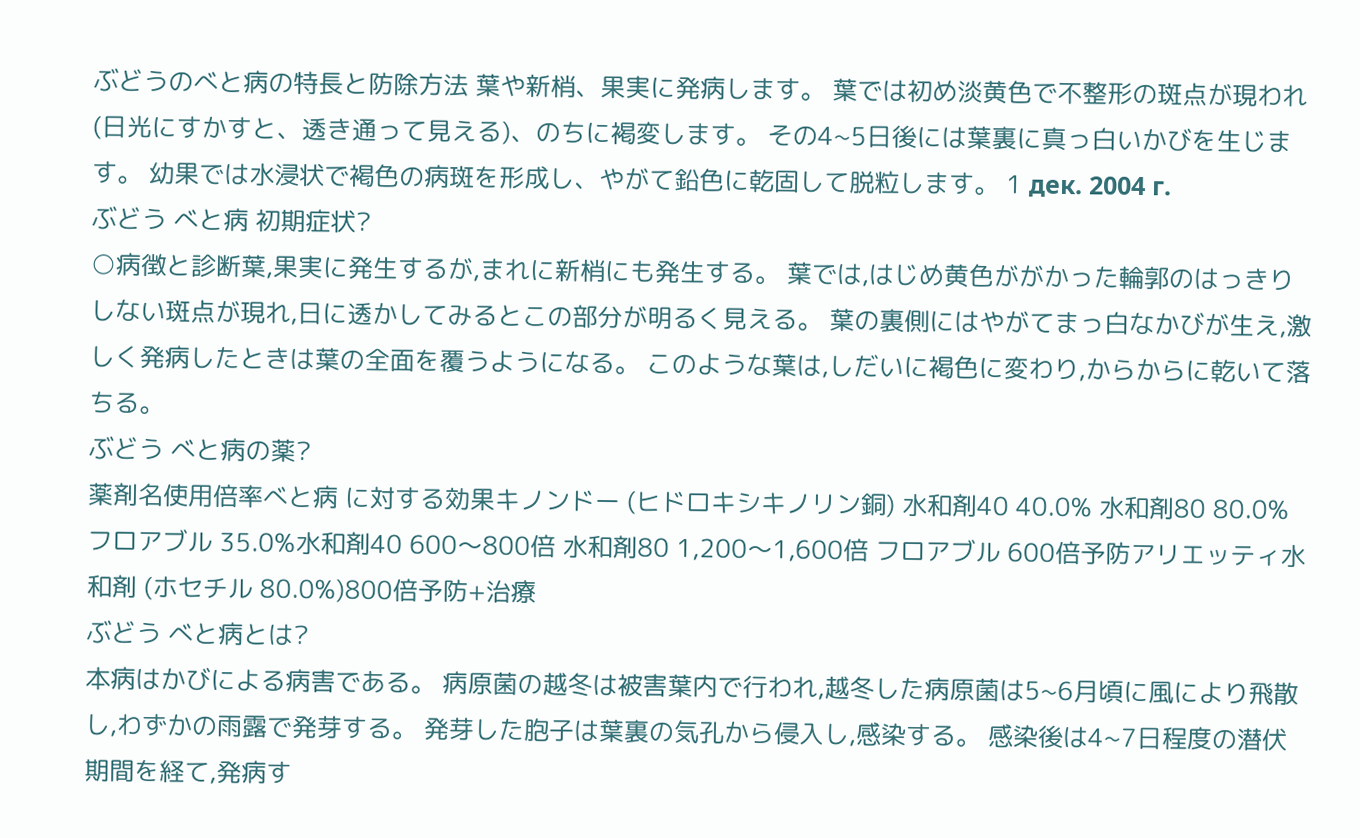ぶどうのべと病の特長と防除方法 葉や新梢、果実に発病します。 葉では初め淡黄色で不整形の斑点が現われ(日光にすかすと、透き通って見える)、のちに褐変します。 その4~5日後には葉裏に真っ白いかびを生じます。 幼果では水浸状で褐色の病斑を形成し、やがて鉛色に乾固して脱粒します。 1 дек. 2004 г.
ぶどう べと病 初期症状?
○病徴と診断葉,果実に発生するが,まれに新梢にも発生する。 葉では,はじめ黄色ががかった輪郭のはっきりしない斑点が現れ,日に透かしてみるとこの部分が明るく見える。 葉の裏側にはやがてまっ白なかびが生え,激しく発病したときは葉の全面を覆うようになる。 このような葉は,しだいに褐色に変わり,からからに乾いて落ちる。
ぶどう べと病の薬?
薬剤名使用倍率べと病 に対する効果キノンドー (ヒドロキシキノリン銅) 水和剤40 40.0% 水和剤80 80.0% フロアブル 35.0%水和剤40 600〜800倍 水和剤80 1,200〜1,600倍 フロアブル 600倍予防アリエッティ水和剤 (ホセチル 80.0%)800倍予防+治療
ぶどう べと病とは?
本病はかびによる病害である。 病原菌の越冬は被害葉内で行われ,越冬した病原菌は5~6月頃に風により飛散し,わずかの雨露で発芽する。 発芽した胞子は葉裏の気孔から侵入し,感染する。 感染後は4~7日程度の潜伏期間を経て,発病す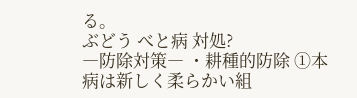る。
ぶどう べと病 対処?
―防除対策― ・耕種的防除 ①本病は新しく柔らかい組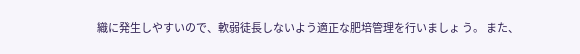織に発生しやすいので、軟弱徒長しないよう適正な肥培管理を行いましょ う。 また、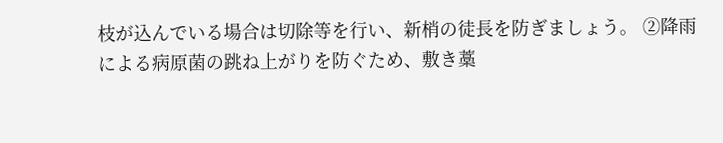枝が込んでいる場合は切除等を行い、新梢の徒長を防ぎましょう。 ②降雨による病原菌の跳ね上がりを防ぐため、敷き藁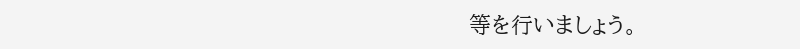等を行いましょう。